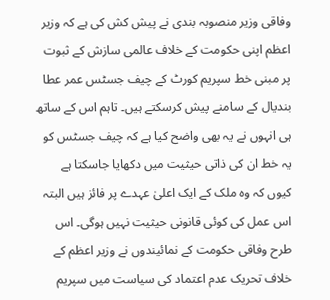وفاقی وزیر منصوبہ بندی نے پیش کش کی ہے کہ وزیر اعظم اپنی حکومت کے خلاف عالمی سازش کے ثبوت پر مبنی خط سپریم کورٹ کے چیف جسٹس عمر عطا بندیال کے سامنے پیش کرسکتے ہیں۔ تاہم اس کے ساتھ ہی انہوں نے یہ بھی واضح کیا ہے کہ چیف جسٹس کو یہ خط ان کی ذاتی حیثیت میں دکھایا جاسکتا ہے کیوں کہ وہ ملک کے ایک اعلیٰ عہدے پر فائز ہیں البتہ اس عمل کی کوئی قانونی حیثیت نہیں ہوگی۔ اس طرح وفاقی حکومت کے نمائیندوں نے وزیر اعظم کے خلاف تحریک عدم اعتماد کی سیاست میں سپریم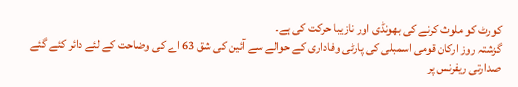کورٹ کو ملوث کرنے کی بھونڈی اور نازیبا حرکت کی ہے۔
گزشتہ روز ارکان قومی اسمبلی کی پارٹی وفاداری کے حوالے سے آئین کی شق 63 اے کی وضاحت کے لئے دائر کئے گئے صدارتی ریفرنس پر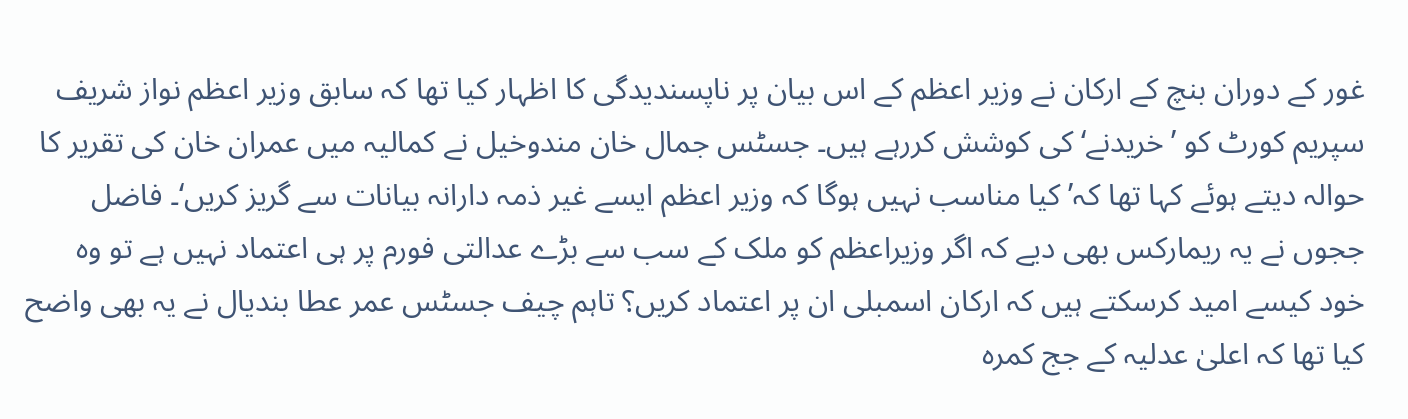غور کے دوران بنچ کے ارکان نے وزیر اعظم کے اس بیان پر ناپسندیدگی کا اظہار کیا تھا کہ سابق وزیر اعظم نواز شریف سپریم کورٹ کو ’خریدنے‘ کی کوشش کررہے ہیں۔ جسٹس جمال خان مندوخیل نے کمالیہ میں عمران خان کی تقریر کا حوالہ دیتے ہوئے کہا تھا کہ’ کیا مناسب نہیں ہوگا کہ وزیر اعظم ایسے غیر ذمہ دارانہ بیانات سے گریز کریں‘۔ فاضل ججوں نے یہ ریمارکس بھی دیے کہ اگر وزیراعظم کو ملک کے سب سے بڑے عدالتی فورم پر ہی اعتماد نہیں ہے تو وہ خود کیسے امید کرسکتے ہیں کہ ارکان اسمبلی ان پر اعتماد کریں؟ تاہم چیف جسٹس عمر عطا بندیال نے یہ بھی واضح کیا تھا کہ اعلیٰ عدلیہ کے جج کمرہ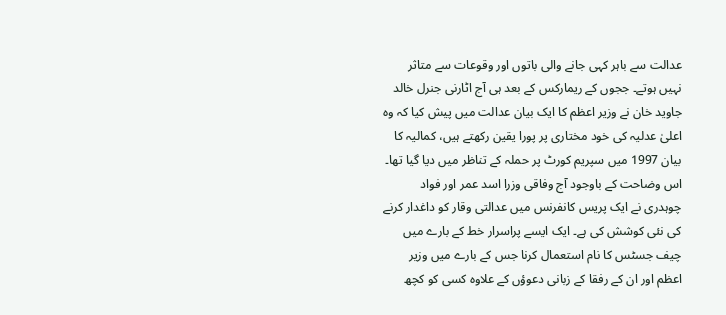عدالت سے باہر کہی جانے والی باتوں اور وقوعات سے متاثر نہیں ہوتے۔ ججوں کے ریمارکس کے بعد ہی آج اٹارنی جنرل خالد جاوید خان نے وزیر اعظم کا ایک بیان عدالت میں پیش کیا کہ وہ اعلیٰ عدلیہ کی خود مختاری پر پورا یقین رکھتے ہیں، کمالیہ کا بیان 1997 میں سپریم کورٹ پر حملہ کے تناظر میں دیا گیا تھا۔
اس وضاحت کے باوجود آج وفاقی وزرا اسد عمر اور فواد چوہدری نے ایک پریس کانفرنس میں عدالتی وقار کو داغدار کرنے کی نئی کوشش کی ہے۔ ایک ایسے پراسرار خط کے بارے میں چیف جسٹس کا نام استعمال کرنا جس کے بارے میں وزیر اعظم اور ان کے رفقا کے زبانی دعوؤں کے علاوہ کسی کو کچھ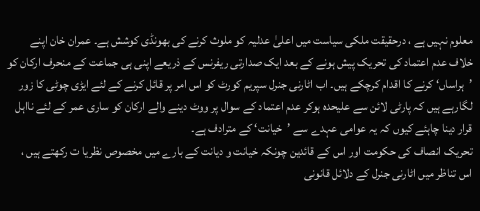معلوم نہیں ہے ، درحقیقت ملکی سیاست میں اعلیٰ عدلیہ کو ملوث کرنے کی بھونڈی کوشش ہے۔ عمران خان اپنے خلاف عدم اعتماد کی تحریک پیش ہونے کے بعد ایک صدارتی ریفرنس کے ذریعے اپنی ہی جماعت کے منحرف ارکان کو ’ہراساں‘ کرنے کا اقدام کرچکے ہیں۔ اب اٹارنی جنرل سپریم کورٹ کو اس امر پر قائل کرنے کے لئے ایڑی چوٹی کا زور لگارہے ہیں کہ پارٹی لائن سے علیحدہ ہوکر عدم اعتماد کے سوال پر ووٹ دینے والے ارکان کو ساری عمر کے لئے نااہل قرار دینا چاہئے کیوں کہ یہ عوامی عہدے سے ’خیانت‘ کے مترادف ہے۔
تحریک انصاف کی حکومت اور اس کے قائدین چونکہ خیانت و دیانت کے بارے میں مخصوص نظریا ت رکھتے ہیں ، اس تناظر میں اٹارنی جنرل کے دلائل قانونی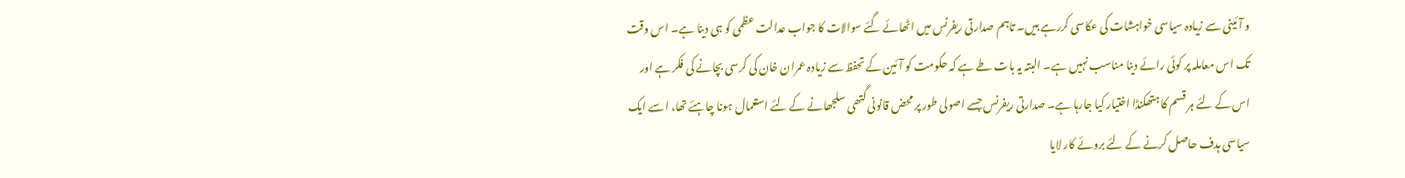و آئینی سے زیادہ سیاسی خواہشات کی عکاسی کررہے ہیں۔ تاہم صدارتی ریفرنس میں اٹھائے گئے سوالات کا جواب عدالت عظمی کو ہی دینا ہے۔ اس وقت تک اس معاملہ پر کوئی رائے دینا مناسب نہیں ہے۔ البتہ یہ بات طے ہے کہ حکومت کو آئین کے تحفظ سے زیادہ عمران خان کی کرسی بچانے کی فکر ہے اور اس کے لئے ہر قسم کا ہتھکنڈا اختیار کیا جارہا ہے۔ صدارتی ریفرنس جسے اصولی طور پر محض قانونی گتھی سلجھانے کے لئے استعمال ہونا چاہئے تھا، اسے ایک سیاسی ہدف حاصل کرنے کے لئے بروئے کار لایا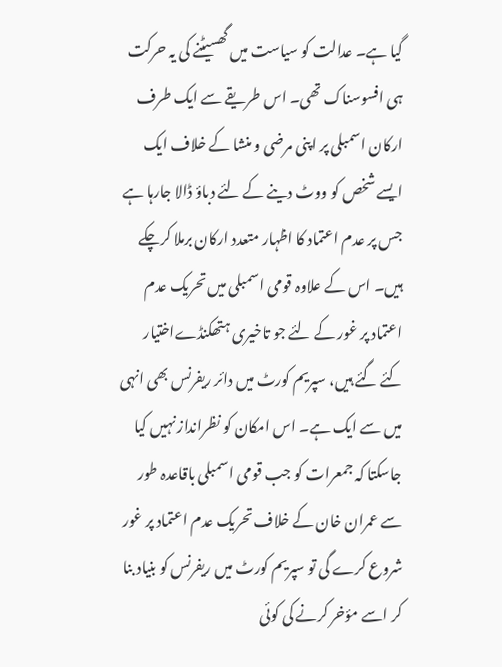گیا ہے۔ عدالت کو سیاست میں گھسیٹنے کی یہ حرکت ہی افسوسناک تھی۔ اس طریقے سے ایک طرف ارکان اسمبلی پر اپنی مرضی و منشا کے خلاف ایک ایسے شخص کو ووٹ دینے کے لئے دباؤ ڈالا جارہا ہے جس پر عدم اعتماد کا اظہار متعدد ارکان برملا کرچکے ہیں۔ اس کے علاوہ قومی اسمبلی میں تحریک عدم اعتماد پر غور کے لئے جو تاخیری ہتھکنڈےاختیار کئے گئے ہیں، سپریم کورٹ میں دائر ریفرنس بھی انہی میں سے ایک ہے۔ اس امکان کو نظرانداز نہیں کیا جاسکتا کہ جمعرات کو جب قومی اسمبلی باقاعدہ طور سے عمران خان کے خلاف تحریک عدم اعتماد پر غور شروع کرے گی تو سپریم کورٹ میں ریفرنس کو بنیاد بنا کر اسے مؤخر کرنے کی کوئی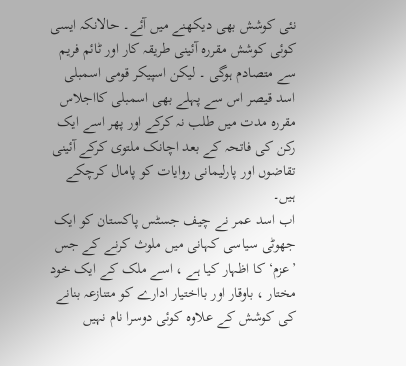نئی کوشش بھی دیکھنے میں آئے۔ حالانکہ ایسی کوئی کوشش مقررہ آئینی طریقہ کار اور ٹائم فریم سے متصادم ہوگی ۔ لیکن اسپیکر قومی اسمبلی اسد قیصر اس سے پہلے بھی اسمبلی کااجلاس مقررہ مدت میں طلب نہ کرکے اور پھر اسے ایک رکن کی فاتحہ کے بعد اچانک ملتوی کرکے آئینی تقاضوں اور پارلیمانی روایات کو پامال کرچکے ہیں۔
اب اسد عمر نے چیف جسٹس پاکستان کو ایک جھوٹی سیاسی کہانی میں ملوث کرنے کے جس ’عزم‘ کا اظہار کیا ہے ، اسے ملک کے ایک خود مختار ، باوقار اور بااختیار ادارے کو متنازعہ بنانے کی کوشش کے علاوہ کوئی دوسرا نام نہیں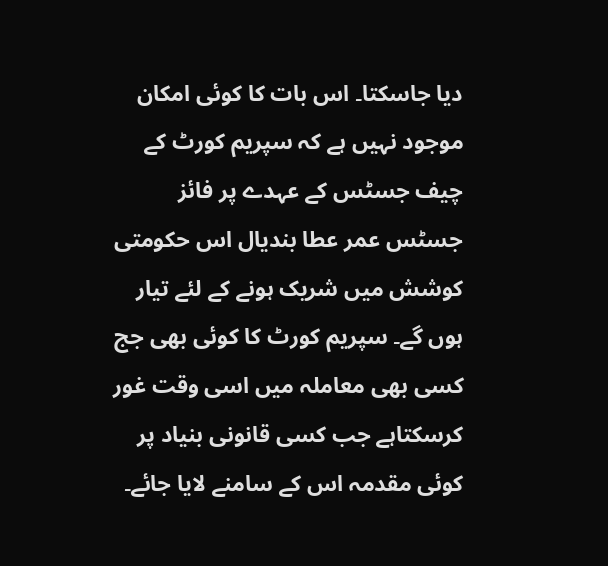دیا جاسکتا۔ اس بات کا کوئی امکان موجود نہیں ہے کہ سپریم کورٹ کے چیف جسٹس کے عہدے پر فائز جسٹس عمر عطا بندیال اس حکومتی کوشش میں شریک ہونے کے لئے تیار ہوں گے۔ سپریم کورٹ کا کوئی بھی جج کسی بھی معاملہ میں اسی وقت غور کرسکتاہے جب کسی قانونی بنیاد پر کوئی مقدمہ اس کے سامنے لایا جائے۔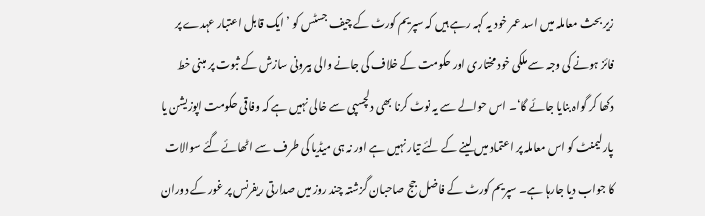زیر بحث معاملہ میں اسد عمر خود یہ کہہ رہے ہیں کہ سپریم کورٹ کے چیف جسٹس کو ’ ایک قابل اعتبار عہدے پر فائز ہونے کی وجہ سے ملکی خود مختاری اور حکومت کے خلاف کی جانے والی بیرونی سازش کے ثبوت پر مبنی خط دکھا کر گواہ بنایا جائے گا‘۔ اس حوالے سے یہ نوٹ کرنا بھی دلچسپی سے خالی نہیں ہے کہ وفاقی حکومت اپوزیشن یا پارلیمنٹ کو اس معاملہ پر اعتماد میں لینے کے لئے تیار نہیں ہے اور نہ ہی میڈیا کی طرف سے اٹھائے گئے سوالات کا جواب دیا جارہا ہے۔ سپریم کورٹ کے فاضل جج صاحبان گزشتہ چند روز میں صدارتی ریفرنس پر غور کے دوران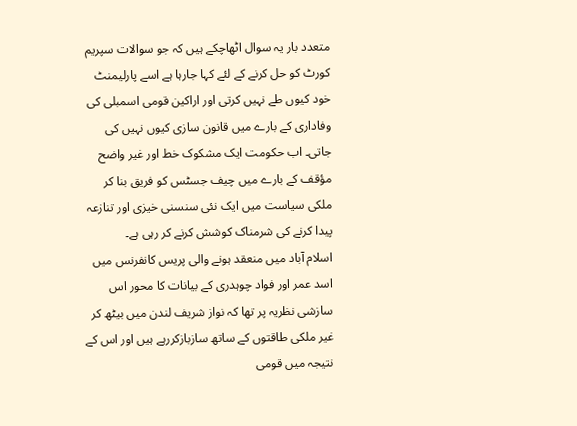متعدد بار یہ سوال اٹھاچکے ہیں کہ جو سوالات سپریم کورٹ کو حل کرنے کے لئے کہا جارہا ہے اسے پارلیمنٹ خود کیوں طے نہیں کرتی اور اراکین قومی اسمبلی کی وفاداری کے بارے میں قانون سازی کیوں نہیں کی جاتی۔ اب حکومت ایک مشکوک خط اور غیر واضح مؤقف کے بارے میں چیف جسٹس کو فریق بنا کر ملکی سیاست میں ایک نئی سنسنی خیزی اور تنازعہ پیدا کرنے کی شرمناک کوشش کرنے کر رہی ہے۔
اسلام آباد میں منعقد ہونے والی پریس کانفرنس میں اسد عمر اور فواد چوہدری کے بیانات کا محور اس سازشی نظریہ پر تھا کہ نواز شریف لندن میں بیٹھ کر غیر ملکی طاقتوں کے ساتھ سازبازکررہے ہیں اور اس کے نتیجہ میں قومی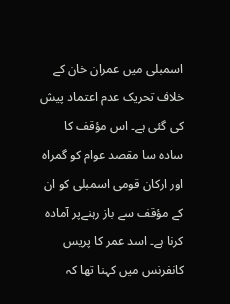اسمبلی میں عمران خان کے خلاف تحریک عدم اعتماد پیش کی گئی ہے۔ اس مؤقف کا سادہ سا مقصد عوام کو گمراہ اور ارکان قومی اسمبلی کو ان کے مؤقف سے باز رہنےپر آمادہ کرنا ہے۔ اسد عمر کا پریس کانفرنس میں کہنا تھا کہ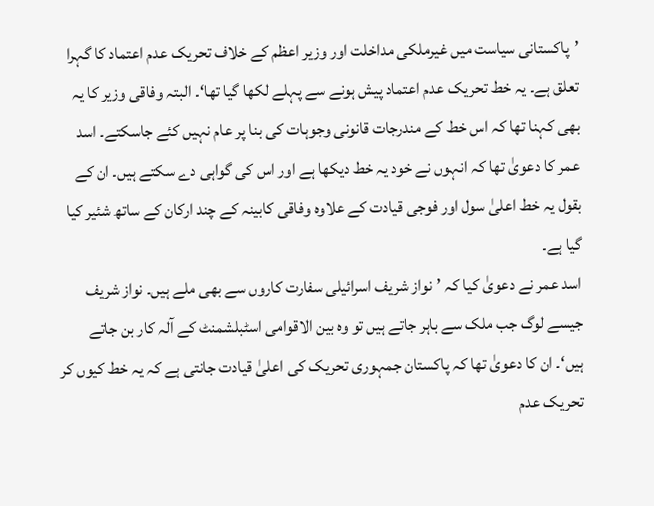’پاکستانی سیاست میں غیرملکی مداخلت اور وزیر اعظم کے خلاف تحریک عدم اعتماد کا گہرا تعلق ہے۔ یہ خط تحریک عدم اعتماد پیش ہونے سے پہلے لکھا گیا تھا‘۔ البتہ وفاقی وزیر کا یہ بھی کہنا تھا کہ اس خط کے مندرجات قانونی وجوہات کی بنا پر عام نہیں کئے جاسکتے۔ اسد عمر کا دعویٰ تھا کہ انہوں نے خود یہ خط دیکھا ہے اور اس کی گواہی دے سکتے ہیں۔ ان کے بقول یہ خط اعلیٰ سول اور فوجی قیادت کے علاوہ وفاقی کابینہ کے چند ارکان کے ساتھ شئیر کیا گیا ہے۔
اسد عمر نے دعویٰ کیا کہ ’نواز شریف اسرائیلی سفارت کاروں سے بھی ملے ہیں۔ نواز شریف جیسے لوگ جب ملک سے باہر جاتے ہیں تو وہ بین الاقوامی اسٹبلشمنٹ کے آلہ کار بن جاتے ہیں‘۔ ان کا دعویٰ تھا کہ پاکستان جمہوری تحریک کی اعلیٰ قیادت جانتی ہے کہ یہ خط کیوں کر تحریک عدم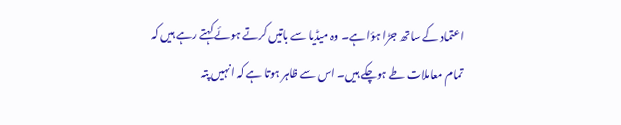اعتماد کے ساتھ جڑا ہؤا ہے۔ وہ میڈیا سے باتیں کرتے ہوئے کہتے رہے ہیں کہ تمام معاملات طے ہوچکے ہیں۔ اس سے ظاہر ہوتا ہے کہ انہیں پتہ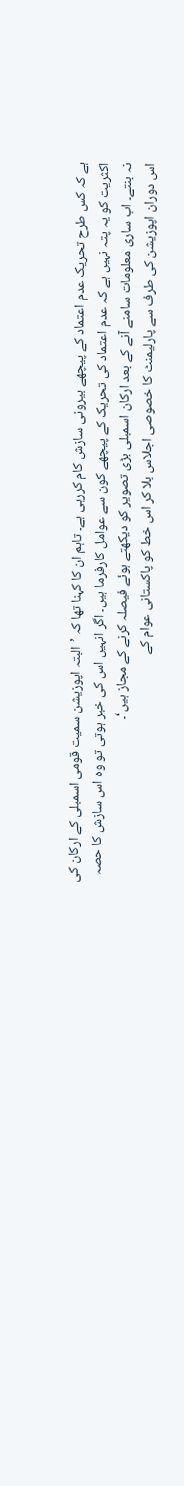ہے کہ کس طرح تحریک عدم اعتماد کے پیچھے بیرونی سازش کام کررہی ہے۔ تاہم ان کا کہنا تھا کہ ’البتہ اپوزیشن سمیت قومی اسمبلی کے ارکان کی اکثریت کو یہ پتہ نہیں ہے کہ عدم اعتماد کی تحریک کے پیچھے کون سے عوامل کارفرما ہیں۔ اگر انہیں اس کی خبر ہوتی تو وہ اس سازش کا حصہ نہ بنتے۔ اب ساری معلومات سامنے آنے کے بعد ارکان اسمبلی بڑی تصویر کو دیکھتے ہوئے فیصلہ کرنے کے مجاز ہیں‘۔
اس دوران اپوزیشن کی طرف سے پارلیمنٹ کا خصوصی اجلاس بلا کر اس خط کو پاکستانی عوام کے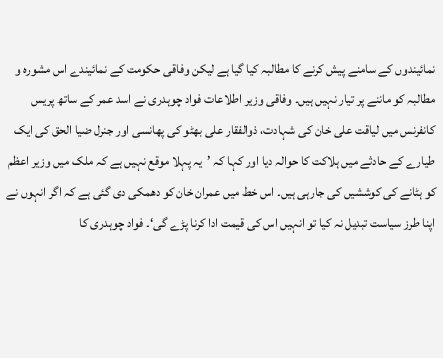نمائیندوں کے سامنے پیش کرنے کا مطالبہ کیا گیا ہے لیکن وفاقی حکومت کے نمائیندے اس مشورہ و مطالبہ کو ماننے پر تیار نہیں ہیں۔ وفاقی وزیر اطلاعات فواد چوہدری نے اسد عمر کے ساتھ پریس کانفرنس میں لیاقت علی خان کی شہادت، ذوالفقار علی بھٹو کی پھانسی اور جنرل ضیا الحق کی ایک طیارے کے حادثے میں ہلاکت کا حوالہ دیا اور کہا کہ ’یہ پہلا موقع نہیں ہے کہ ملک میں وزیر اعظم کو ہٹانے کی کوششیں کی جارہی ہیں۔ اس خط میں عمران خان کو دھمکی دی گئی ہے کہ اگر انہوں نے اپنا طرز سیاست تبدیل نہ کیا تو انہیں اس کی قیمت ادا کرنا پڑے گی‘۔ فواد چوہدری کا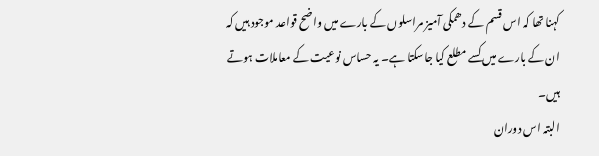کہنا تھا کہ اس قسم کے دھمکی آمیز مراسلوں کے بارے میں واضح قواعد موجود ہیں کہ ان کے بارے میں کسے مطلع کیا جاسکتا ہے۔ یہ حساس نوعیت کے معاملات ہوتے ہیں۔
البتہ اس دوران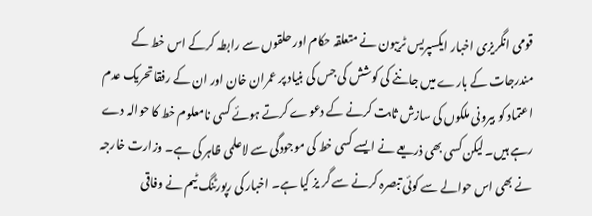قومی انگریزی اخبار ایکسپریس ٹریبون نے متعلقہ حکام اور حلقوں سے رابطہ کرکے اس خط کے مندرجات کے بارے میں جاننے کی کوشش کی جس کی بنیاد پر عمران خان اور ان کے رفقا تحریک عدم اعتماد کو بیرونی ملکوں کی سازش ثابت کرنے کے دعوے کرتے ہوئے کسی نامعلوم خط کا حوالہ دے رہے ہیں۔ لیکن کسی بھی ذریعے نے ایسے کسی خط کی موجودگی سے لاعلمی ظاہر کی ہے۔ وزارت خارجہ نے بھی اس حوالے سے کوئی تبصرہ کرنے سے گر یز کیا ہے۔ اخبار کی رپورٹنگ ٹیم نے وفاقی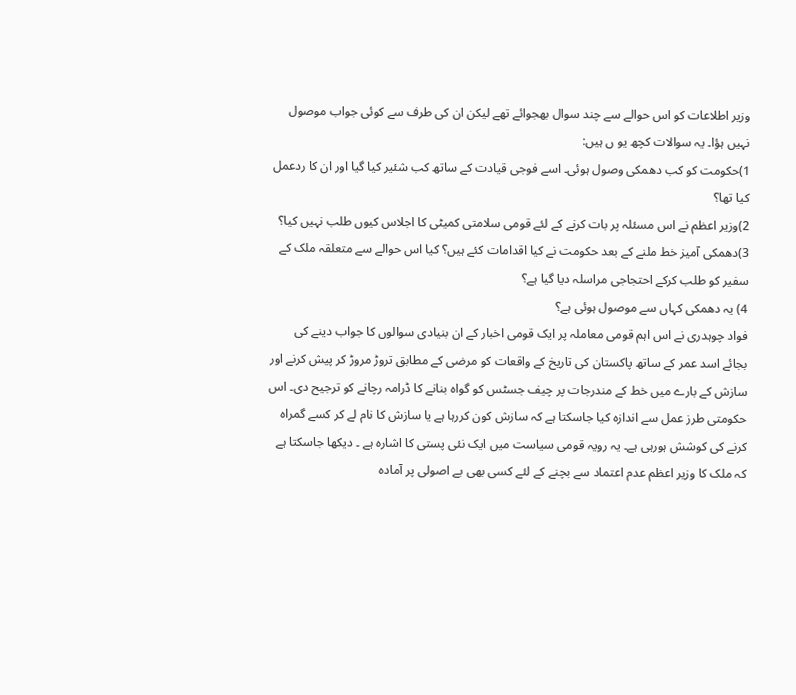وزیر اطلاعات کو اس حوالے سے چند سوال بھجوائے تھے لیکن ان کی طرف سے کوئی جواب موصول نہیں ہؤا۔ یہ سوالات کچھ یو ں ہیں:
1)حکومت کو کب دھمکی وصول ہوئی۔ اسے فوجی قیادت کے ساتھ کب شئیر کیا گیا اور ان کا ردعمل کیا تھا؟
2)وزیر اعظم نے اس مسئلہ پر بات کرنے کے لئے قومی سلامتی کمیٹی کا اجلاس کیوں طلب نہیں کیا؟
3)دھمکی آمیز خط ملنے کے بعد حکومت نے کیا اقدامات کئے ہیں؟ کیا اس حوالے سے متعلقہ ملک کے سفیر کو طلب کرکے احتجاجی مراسلہ دیا گیا ہے؟
4) یہ دھمکی کہاں سے موصول ہوئی ہے؟
فواد چوہدری نے اس اہم قومی معاملہ پر ایک قومی اخبار کے ان بنیادی سوالوں کا جواب دینے کی بجائے اسد عمر کے ساتھ پاکستان کی تاریخ کے واقعات کو مرضی کے مطابق تروڑ مروڑ کر پیش کرنے اور سازش کے بارے میں خط کے مندرجات پر چیف جسٹس کو گواہ بنانے کا ڈرامہ رچانے کو ترجیح دی۔ اس حکومتی طرز عمل سے اندازہ کیا جاسکتا ہے کہ سازش کون کررہا ہے یا سازش کا نام لے کر کسے گمراہ کرنے کی کوشش ہورہی ہے۔ یہ رویہ قومی سیاست میں ایک نئی پستی کا اشارہ ہے ۔ دیکھا جاسکتا ہے کہ ملک کا وزیر اعظم عدم اعتماد سے بچنے کے لئے کسی بھی بے اصولی پر آمادہ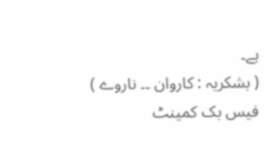ہے۔
( بشکریہ : کاروان ۔۔ ناروے )
فیس بک کمینٹ